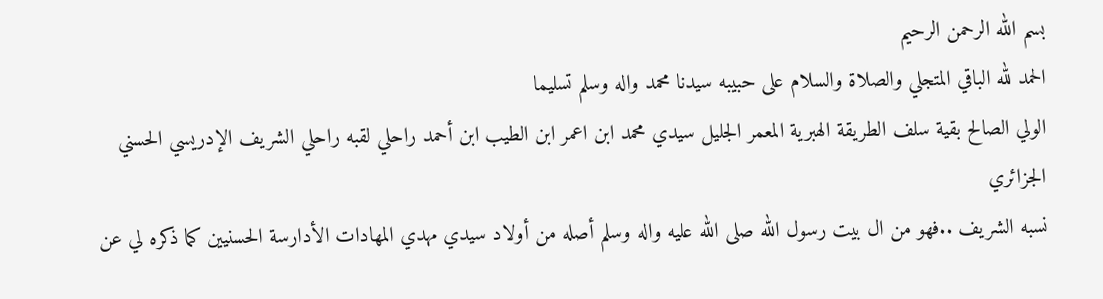بسم الله الرحمن الرحيم
الحمد لله الباقي المتجلي والصلاة والسلام على حبيبه سيدنا محمد واله وسلم تسليما
الولي الصالح بقية سلف الطريقة الهبرية المعمر الجليل سيدي محمد ابن اعمر ابن الطيب ابن أحمد راحلي لقبه راحلي الشريف الإدريسي الحسني الجزائري
نسبه الشريف ..فهو من ال بيت رسول الله صلى الله عليه واله وسلم أصله من أولاد سيدي مهدي المهادات الأدارسة الحسنيين كما ذكره لي عن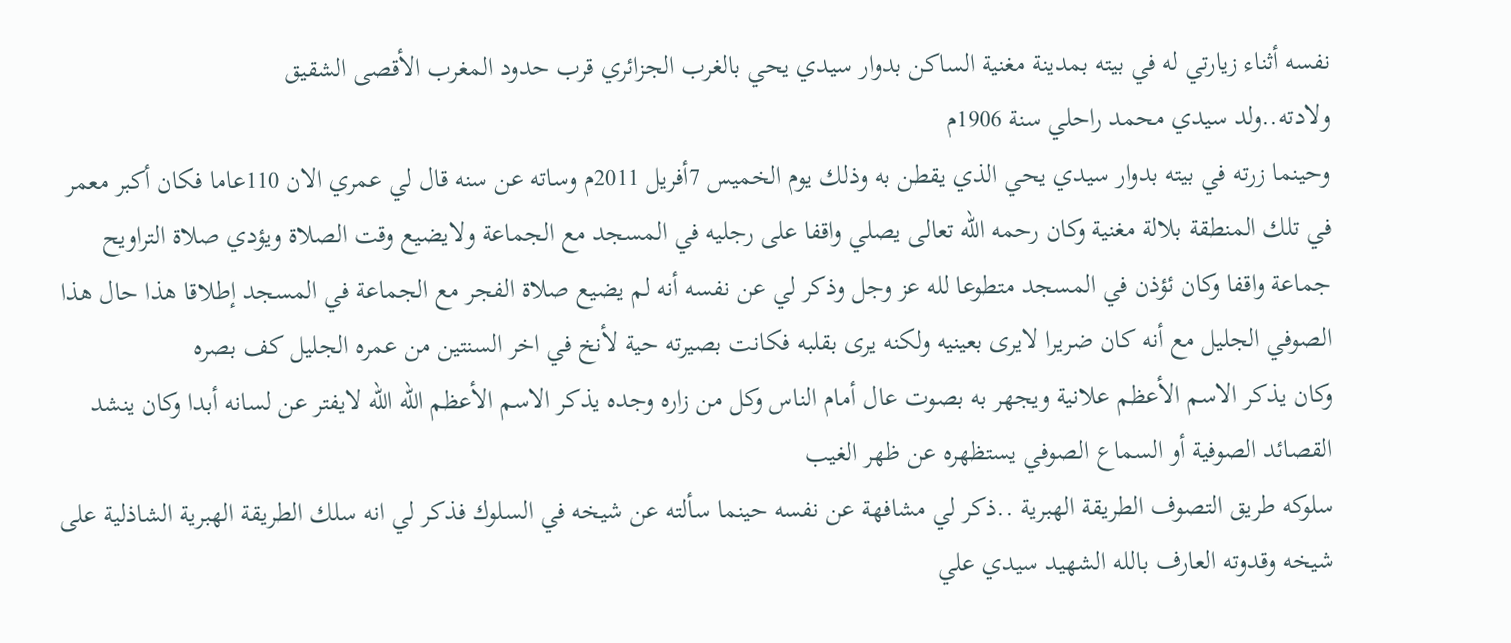نفسه أثناء زيارتي له في بيته بمدينة مغنية الساكن بدوار سيدي يحي بالغرب الجزائري قرب حدود المغرب الأقصى الشقيق
ولادته..ولد سيدي محمد راحلي سنة 1906م
وحينما زرته في بيته بدوار سيدي يحي الذي يقطن به وذلك يوم الخميس 7أفريل 2011م وساته عن سنه قال لي عمري الان 110عاما فكان أكبر معمر في تلك المنطقة بلالة مغنية وكان رحمه الله تعالى يصلي واقفا على رجليه في المسجد مع الجماعة ولايضيع وقت الصلاة ويؤدي صلاة التراويح جماعة واقفا وكان ئؤذن في المسجد متطوعا لله عز وجل وذكر لي عن نفسه أنه لم يضيع صلاة الفجر مع الجماعة في المسجد إطلاقا هذا حال هذا الصوفي الجليل مع أنه كان ضريرا لايرى بعينيه ولكنه يرى بقلبه فكانت بصيرته حية لأنخ في اخر السنتين من عمره الجليل كف بصره
وكان يذكر الاسم الأعظم علانية ويجهر به بصوت عال أمام الناس وكل من زاره وجده يذكر الاسم الأعظم الله الله لايفتر عن لسانه أبدا وكان ينشد القصائد الصوفية أو السماع الصوفي يستظهره عن ظهر الغيب
سلوكه طريق التصوف الطريقة الهبرية ..ذكر لي مشافهة عن نفسه حينما سألته عن شيخه في السلوك فذكر لي انه سلك الطريقة الهبرية الشاذلية على شيخه وقدوته العارف بالله الشهيد سيدي علي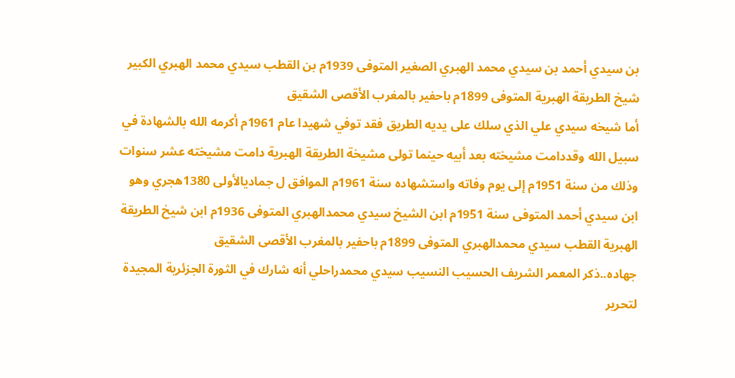بن سيدي أحمد بن سيدي محمد الهبري الصغير المتوفى 1939م بن القطب سيدي محمد الهبري الكبير شيخ الطريقة الهبرية المتوفى 1899م باحفير بالمغرب الأقصى الشقيق
أما شيخه سيدي علي الذي سلك على يديه الطريق فقد توفي شهيدا عام 1961م أكرمه الله بالشهادة في سبيل الله وقددامت مشيخته بعد أبيه حينما تولى مشيخة الطريقة الهبرية دامت مشيخته عشر سنوات وذلك من سنة 1951م إلى يوم وفاته واستشهاده سنة 1961م الموافق ل جماديالأولى 1380هجري وهو ابن سيدي أحمد المتوفى سنة 1951م ابن الشيخ سيدي محمدالهبري المتوفى 1936م ابن شيخ الطريقة الهبرية القطب سيدي محمدالهبري المتوفى 1899م باحفير بالمغرب الأقصى الشقيق
جهاده..ذكر المعمر الشريف الحسيب النسيب سيدي محمدراحلي أنه شارك في الثورة الجزئرية المجيدة لتحرير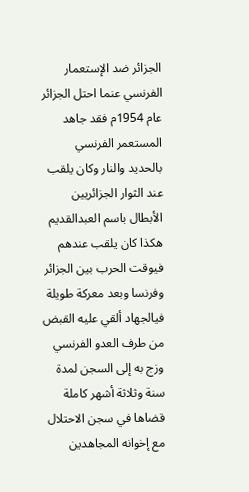الجزائر ضد الإستعمار الفرنسي عنما احتل الجزائر عام 1954م فقد جاهد المستعمر الفرنسي بالحديد والنار وكان يلقب عند الثوار الجزائريين الأبطال باسم العبدالقديم هكذا كان يلقب عندهم فيوقت الحرب بين الجزائر وفرنسا وبعد معركة طويلة فيالجهاد ألقي عليه القبض من طرف العدو الفرنسي وزج به إلى السجن لمدة سنة وثلاثة أشهر كاملة قضاها في سجن الاحتلال مع إخوانه المجاهدين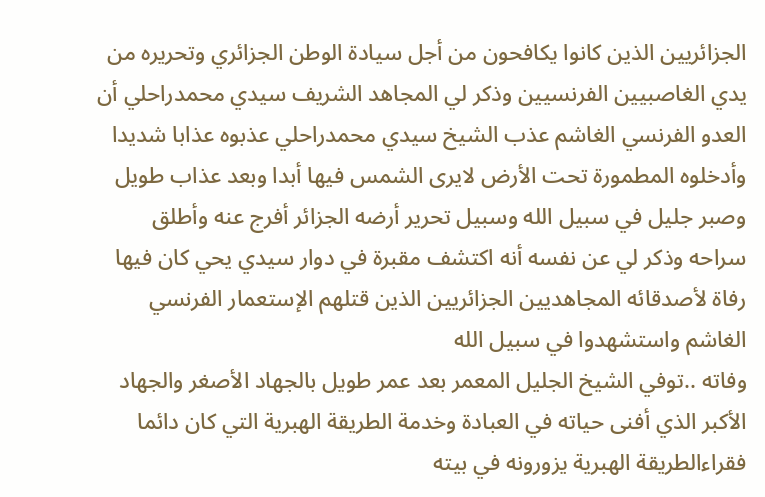الجزائريين الذين كانوا يكافحون من أجل سيادة الوطن الجزائري وتحريره من يدي الغاصبيين الفرنسيين وذكر لي المجاهد الشريف سيدي محمدراحلي أن العدو الفرنسي الغاشم عذب الشيخ سيدي محمدراحلي عذبوه عذابا شديدا وأدخلوه المطمورة تحت الأرض لايرى الشمس فيها أبدا وبعد عذاب طويل وصبر جليل في سبيل الله وسبيل تحرير أرضه الجزائر أفرج عنه وأطلق سراحه وذكر لي عن نفسه أنه اكتشف مقبرة في دوار سيدي يحي كان فيها رفاة لأصدقائه المجاهديين الجزائريين الذين قتلهم الإستعمار الفرنسي الغاشم واستشهدوا في سبيل الله
وفاته ..توفي الشيخ الجليل المعمر بعد عمر طويل بالجهاد الأصغر والجهاد الأكبر الذي أفنى حياته في العبادة وخدمة الطريقة الهبرية التي كان دائما فقراءالطريقة الهبرية يزورونه في بيته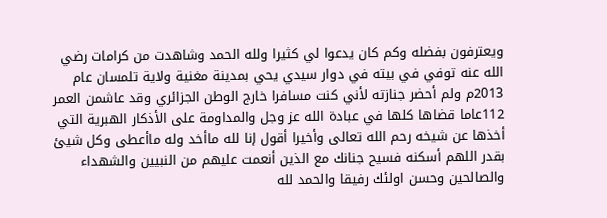ويعترفون بفضله وكم كان يدعوا لي كثيرا ولله الحمد وشاهدت من كرامات رضي الله عنه توفي في بيته في دوار سيدي يحي بمدينة مغنية ولاية تلمسان عام 2013م ولم أحضر جنازته لأني كنت مسافرا خارج الوطن الجزائري وقد عاشمن العمر 112عاما قضاها كلها في عبادة الله عز وجل والمداومة على الأذكار الهبرية التي أخذها عن شيخه رحم الله تعالى وأخيرا أقول إنا لله ماأخد وله ماأعطى وكل شيئ بقدر اللهم أسكنه فسيح جنانك مع الذين أنعمت عليهم من النبيين والشهداء والصالحين وحسن اولئك رفيقا والحمد لله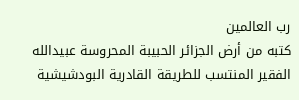رب العالمين
كتبه من أرض الجزائر الحبيبة المحروسة عبيدالله الفقير المنتسب للطريقة القادرية البودشيشية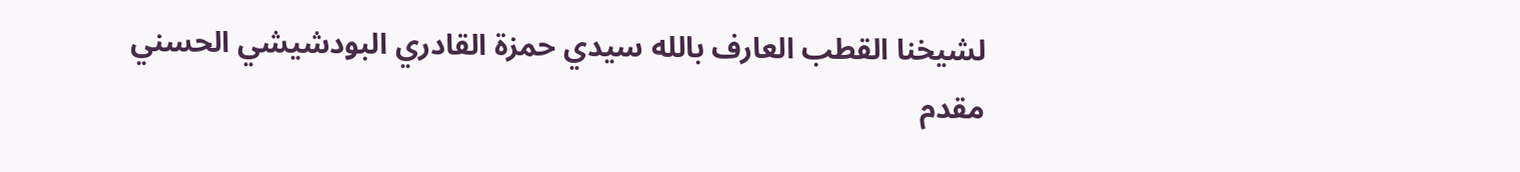لشيخنا القطب العارف بالله سيدي حمزة القادري البودشيشي الحسني
مقدم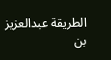الطريقة عبدالعزيز بن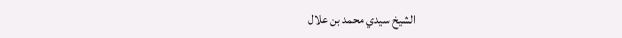الشيخ سيدي محمد بن علال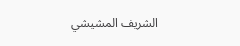الشريف المشيشي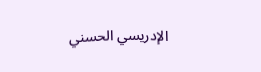الإدريسي الحسني